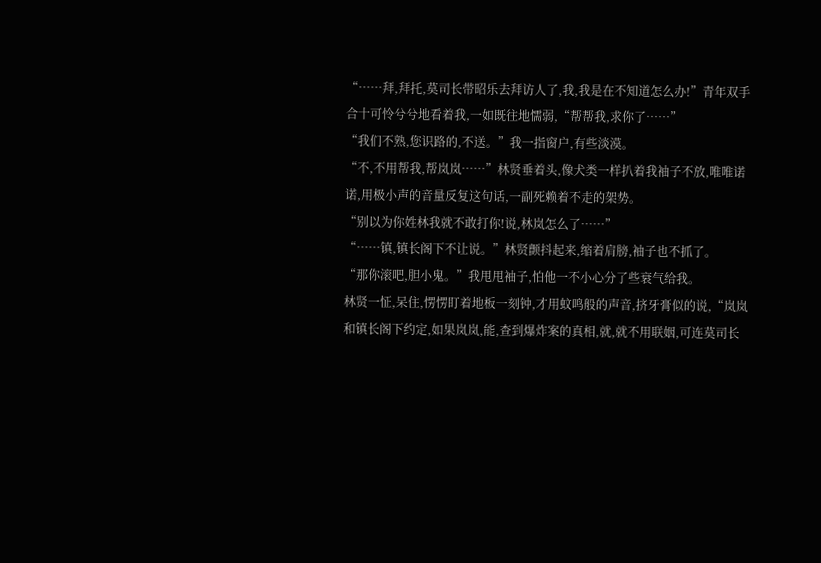“……拜,拜托,莫司长带昭乐去拜访人了,我,我是在不知道怎么办!”青年双手合十可怜兮兮地看着我,一如既往地懦弱,“帮帮我,求你了……”
“我们不熟,您识路的,不送。”我一指窗户,有些淡漠。
“不,不用帮我,帮岚岚……”林贤垂着头,像犬类一样扒着我袖子不放,唯唯诺诺,用极小声的音量反复这句话,一副死赖着不走的架势。
“别以为你姓林我就不敢打你!说,林岚怎么了……”
“……镇,镇长阁下不让说。”林贤颤抖起来,缩着肩膀,袖子也不抓了。
“那你滚吧,胆小鬼。”我甩甩袖子,怕他一不小心分了些衰气给我。
林贤一怔,呆住,愣愣盯着地板一刻钟,才用蚊鸣般的声音,挤牙膏似的说,“岚岚和镇长阁下约定,如果岚岚,能,查到爆炸案的真相,就,就不用联姻,可连莫司长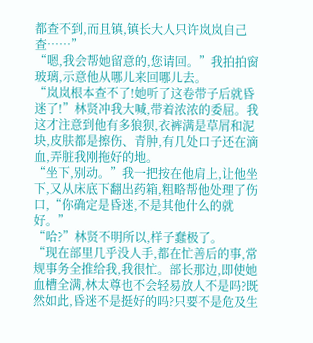都查不到,而且镇,镇长大人只许岚岚自己查……”
“嗯,我会帮她留意的,您请回。”我拍拍窗玻璃,示意他从哪儿来回哪儿去。
“岚岚根本查不了!她听了这卷带子后就昏迷了!”林贤冲我大喊,带着浓浓的委屈。我这才注意到他有多狼狈,衣裤满是草屑和泥块,皮肤都是擦伤、青肿,有几处口子还在滴血,弄脏我刚拖好的地。
“坐下,别动。”我一把按在他肩上,让他坐下,又从床底下翻出药箱,粗略帮他处理了伤口,“你确定是昏迷,不是其他什么的就好。”
“哈?”林贤不明所以,样子蠢极了。
“现在部里几乎没人手,都在忙善后的事,常规事务全推给我,我很忙。部长那边,即使她血槽全满,林太尊也不会轻易放人不是吗?既然如此,昏迷不是挺好的吗?只要不是危及生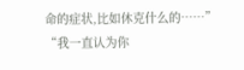命的症状,比如休克什么的……”
“我一直认为你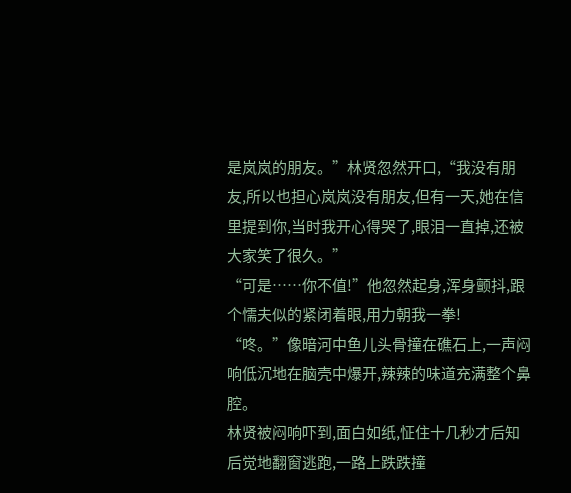是岚岚的朋友。”林贤忽然开口,“我没有朋友,所以也担心岚岚没有朋友,但有一天,她在信里提到你,当时我开心得哭了,眼泪一直掉,还被大家笑了很久。”
“可是……你不值!”他忽然起身,浑身颤抖,跟个懦夫似的紧闭着眼,用力朝我一拳!
“咚。”像暗河中鱼儿头骨撞在礁石上,一声闷响低沉地在脑壳中爆开,辣辣的味道充满整个鼻腔。
林贤被闷响吓到,面白如纸,怔住十几秒才后知后觉地翻窗逃跑,一路上跌跌撞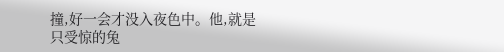撞,好一会才没入夜色中。他,就是只受惊的兔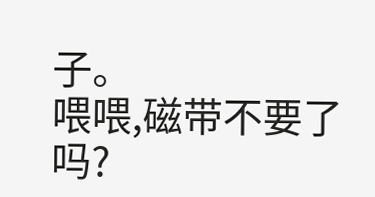子。
喂喂,磁带不要了吗?